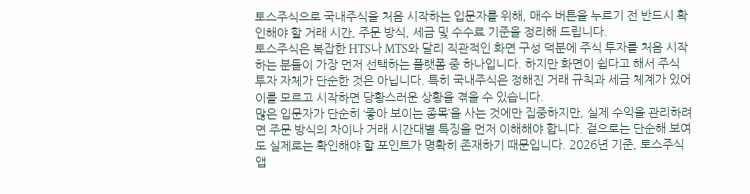토스주식으로 국내주식을 처음 시작하는 입문자를 위해, 매수 버튼을 누르기 전 반드시 확인해야 할 거래 시간, 주문 방식, 세금 및 수수료 기준을 정리해 드립니다.
토스주식은 복잡한 HTS나 MTS와 달리 직관적인 화면 구성 덕분에 주식 투자를 처음 시작하는 분들이 가장 먼저 선택하는 플랫폼 중 하나입니다. 하지만 화면이 쉽다고 해서 주식 투자 자체가 단순한 것은 아닙니다. 특히 국내주식은 정해진 거래 규칙과 세금 체계가 있어 이를 모르고 시작하면 당황스러운 상황을 겪을 수 있습니다.
많은 입문자가 단순히 ‘좋아 보이는 종목’을 사는 것에만 집중하지만, 실제 수익을 관리하려면 주문 방식의 차이나 거래 시간대별 특징을 먼저 이해해야 합니다. 겉으로는 단순해 보여도 실제로는 확인해야 할 포인트가 명확히 존재하기 때문입니다. 2026년 기준, 토스주식 앱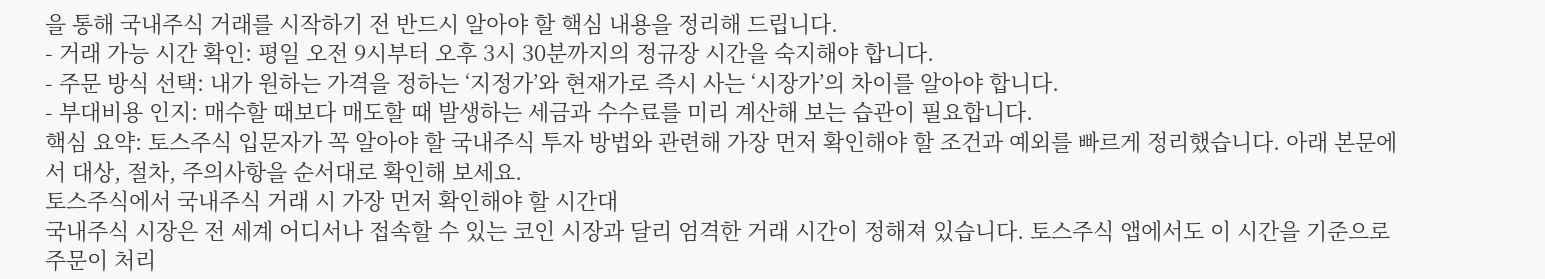을 통해 국내주식 거래를 시작하기 전 반드시 알아야 할 핵심 내용을 정리해 드립니다.
- 거래 가능 시간 확인: 평일 오전 9시부터 오후 3시 30분까지의 정규장 시간을 숙지해야 합니다.
- 주문 방식 선택: 내가 원하는 가격을 정하는 ‘지정가’와 현재가로 즉시 사는 ‘시장가’의 차이를 알아야 합니다.
- 부대비용 인지: 매수할 때보다 매도할 때 발생하는 세금과 수수료를 미리 계산해 보는 습관이 필요합니다.
핵심 요약: 토스주식 입문자가 꼭 알아야 할 국내주식 투자 방법와 관련해 가장 먼저 확인해야 할 조건과 예외를 빠르게 정리했습니다. 아래 본문에서 대상, 절차, 주의사항을 순서대로 확인해 보세요.
토스주식에서 국내주식 거래 시 가장 먼저 확인해야 할 시간대
국내주식 시장은 전 세계 어디서나 접속할 수 있는 코인 시장과 달리 엄격한 거래 시간이 정해져 있습니다. 토스주식 앱에서도 이 시간을 기준으로 주문이 처리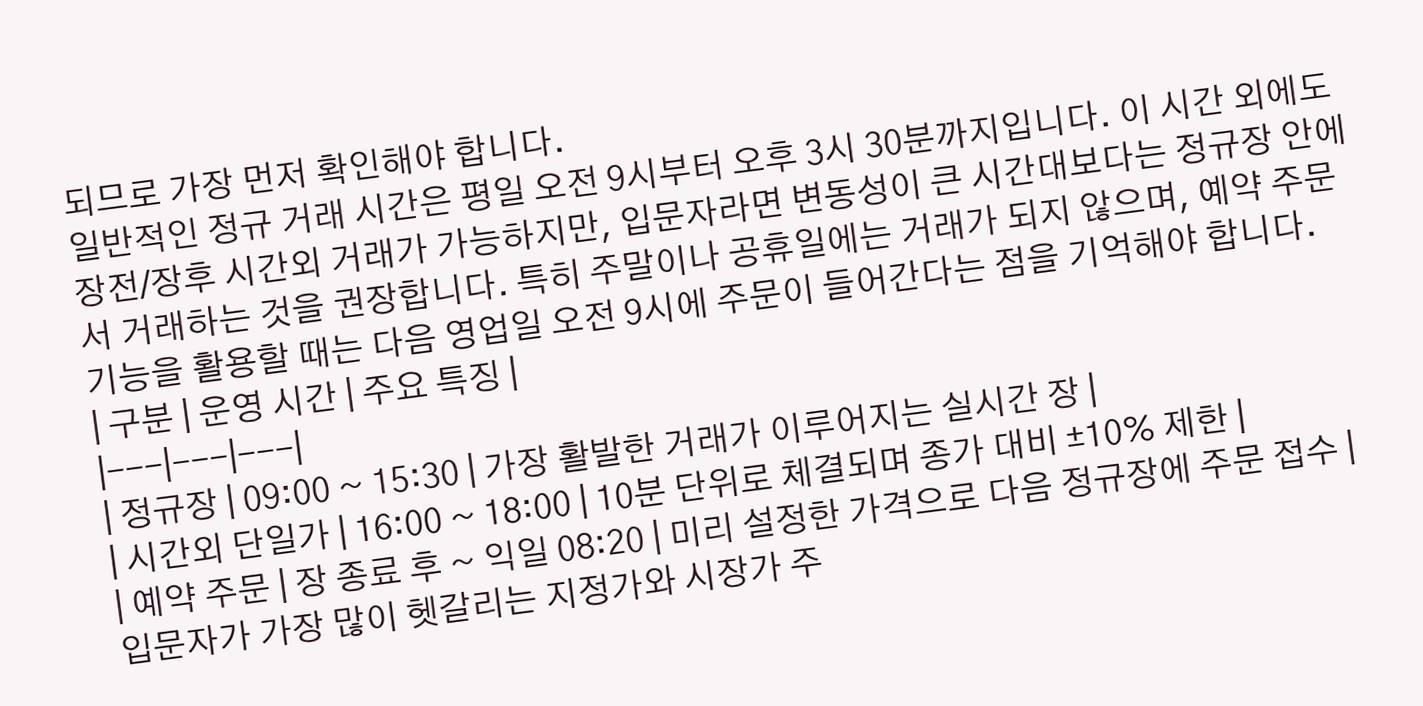되므로 가장 먼저 확인해야 합니다.
일반적인 정규 거래 시간은 평일 오전 9시부터 오후 3시 30분까지입니다. 이 시간 외에도 장전/장후 시간외 거래가 가능하지만, 입문자라면 변동성이 큰 시간대보다는 정규장 안에서 거래하는 것을 권장합니다. 특히 주말이나 공휴일에는 거래가 되지 않으며, 예약 주문 기능을 활용할 때는 다음 영업일 오전 9시에 주문이 들어간다는 점을 기억해야 합니다.
| 구분 | 운영 시간 | 주요 특징 |
|---|---|---|
| 정규장 | 09:00 ~ 15:30 | 가장 활발한 거래가 이루어지는 실시간 장 |
| 시간외 단일가 | 16:00 ~ 18:00 | 10분 단위로 체결되며 종가 대비 ±10% 제한 |
| 예약 주문 | 장 종료 후 ~ 익일 08:20 | 미리 설정한 가격으로 다음 정규장에 주문 접수 |
입문자가 가장 많이 헷갈리는 지정가와 시장가 주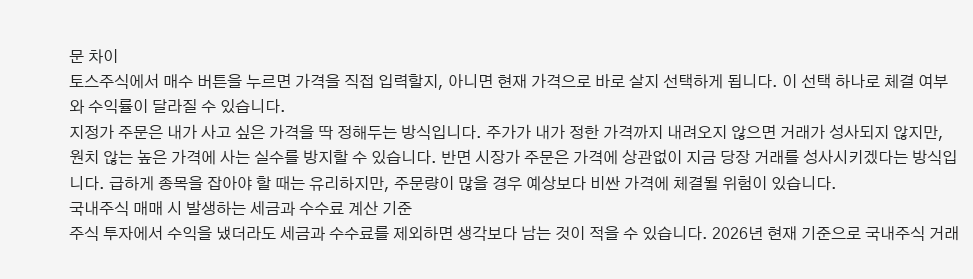문 차이
토스주식에서 매수 버튼을 누르면 가격을 직접 입력할지, 아니면 현재 가격으로 바로 살지 선택하게 됩니다. 이 선택 하나로 체결 여부와 수익률이 달라질 수 있습니다.
지정가 주문은 내가 사고 싶은 가격을 딱 정해두는 방식입니다. 주가가 내가 정한 가격까지 내려오지 않으면 거래가 성사되지 않지만, 원치 않는 높은 가격에 사는 실수를 방지할 수 있습니다. 반면 시장가 주문은 가격에 상관없이 지금 당장 거래를 성사시키겠다는 방식입니다. 급하게 종목을 잡아야 할 때는 유리하지만, 주문량이 많을 경우 예상보다 비싼 가격에 체결될 위험이 있습니다.
국내주식 매매 시 발생하는 세금과 수수료 계산 기준
주식 투자에서 수익을 냈더라도 세금과 수수료를 제외하면 생각보다 남는 것이 적을 수 있습니다. 2026년 현재 기준으로 국내주식 거래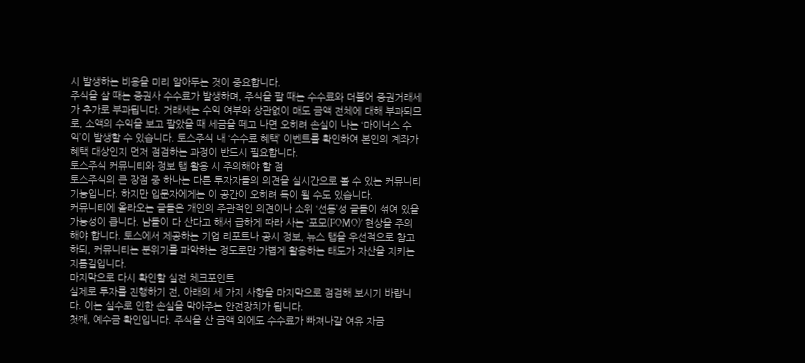시 발생하는 비용을 미리 알아두는 것이 중요합니다.
주식을 살 때는 증권사 수수료가 발생하며, 주식을 팔 때는 수수료와 더불어 증권거래세가 추가로 부과됩니다. 거래세는 수익 여부와 상관없이 매도 금액 전체에 대해 부과되므로, 소액의 수익을 보고 팔았을 때 세금을 떼고 나면 오히려 손실이 나는 ‘마이너스 수익’이 발생할 수 있습니다. 토스주식 내 ‘수수료 혜택’ 이벤트를 확인하여 본인의 계좌가 혜택 대상인지 먼저 점검하는 과정이 반드시 필요합니다.
토스주식 커뮤니티와 정보 탭 활용 시 주의해야 할 점
토스주식의 큰 장점 중 하나는 다른 투자자들의 의견을 실시간으로 볼 수 있는 커뮤니티 기능입니다. 하지만 입문자에게는 이 공간이 오히려 독이 될 수도 있습니다.
커뮤니티에 올라오는 글들은 개인의 주관적인 의견이나 소위 ‘선동’성 글들이 섞여 있을 가능성이 큽니다. 남들이 다 산다고 해서 급하게 따라 사는 ‘포모(FOMO)’ 현상을 주의해야 합니다. 토스에서 제공하는 기업 리포트나 공시 정보, 뉴스 탭을 우선적으로 참고하되, 커뮤니티는 분위기를 파악하는 정도로만 가볍게 활용하는 태도가 자산을 지키는 지름길입니다.
마지막으로 다시 확인할 실전 체크포인트
실제로 투자를 진행하기 전, 아래의 세 가지 사항을 마지막으로 점검해 보시기 바랍니다. 이는 실수로 인한 손실을 막아주는 안전장치가 됩니다.
첫째, 예수금 확인입니다. 주식을 산 금액 외에도 수수료가 빠져나갈 여유 자금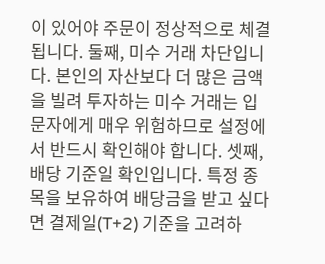이 있어야 주문이 정상적으로 체결됩니다. 둘째, 미수 거래 차단입니다. 본인의 자산보다 더 많은 금액을 빌려 투자하는 미수 거래는 입문자에게 매우 위험하므로 설정에서 반드시 확인해야 합니다. 셋째, 배당 기준일 확인입니다. 특정 종목을 보유하여 배당금을 받고 싶다면 결제일(T+2) 기준을 고려하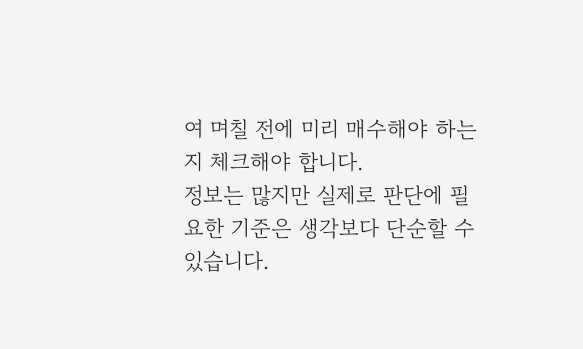여 며칠 전에 미리 매수해야 하는지 체크해야 합니다.
정보는 많지만 실제로 판단에 필요한 기준은 생각보다 단순할 수 있습니다.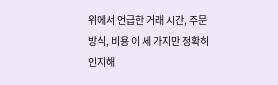위에서 언급한 거래 시간, 주문 방식, 비용 이 세 가지만 정확히 인지해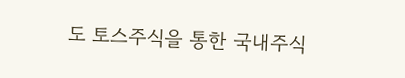도 토스주식을 통한 국내주식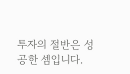투자의 절반은 성공한 셈입니다.